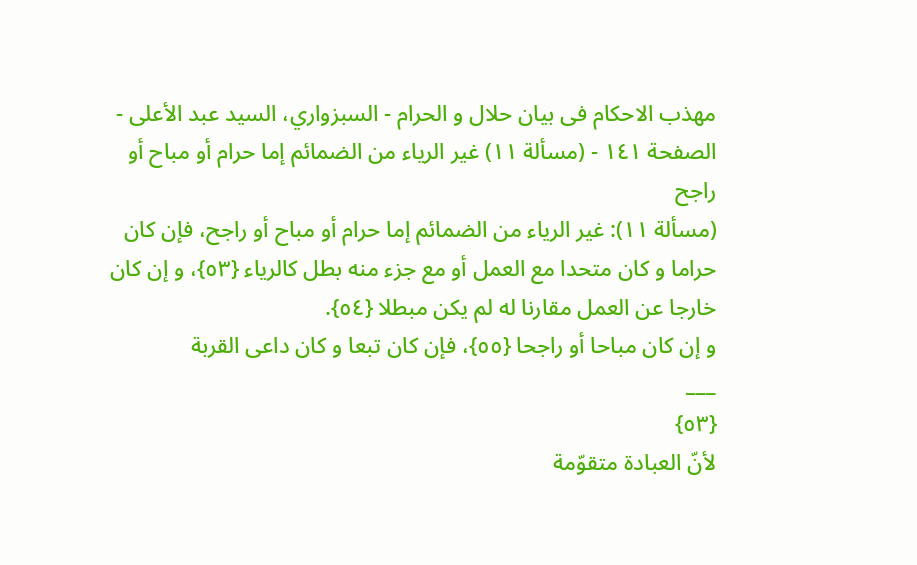مهذب الاحکام فی بیان حلال و الحرام - السبزواري، السيد عبد الأعلى - الصفحة ١٤١ - (مسألة ١١) غیر الریاء من الضمائم إما حرام أو مباح أو راجح
(مسألة ١١): غیر الریاء من الضمائم إما حرام أو مباح أو راجح، فإن کان
حراما و کان متحدا مع العمل أو مع جزء منه بطل کالریاء {٥٣}، و إن کان
خارجا عن العمل مقارنا له لم یکن مبطلا {٥٤}.
و إن کان مباحا أو راجحا {٥٥}، فإن کان تبعا و کان داعی القربة
___
{٥٣}
لأنّ العبادة متقوّمة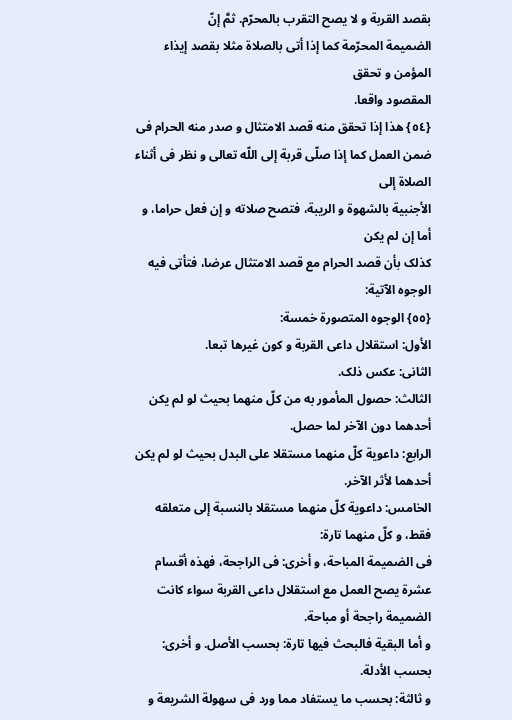بقصد القربة و لا یصح التقرب بالمحرّم. ثمَّ إنّ
الضمیمة المحرّمة کما إذا أتی بالصلاة مثلا بقصد إیذاء المؤمن و تحقق
المقصود واقعا.
{٥٤} هذا إذا تحقق منه قصد الامتثال و صدر منه الحرام فی
ضمن العمل کما إذا صلّی قربة إلی اللّه تعالی و نظر فی أثناء الصلاة إلی
الأجنبیة بالشهوة و الریبة، فتصح صلاته و إن فعل حراما، و أما إن لم یکن
کذلک بأن قصد الحرام مع قصد الامتثال عرضا، فتأتی فیه الوجوه الآتیة:
{٥٥} الوجوه المتصورة خمسة:
الأول: استقلال داعی القربة و کون غیرها تبعا.
الثانی: عکس ذلک.
الثالث: حصول المأمور به من کلّ منهما بحیث لو لم یکن أحدهما دون الآخر لما حصل.
الرابع: داعویة کلّ منهما مستقلا علی البدل بحیث لو لم یکن أحدهما لأثر الآخر.
الخامس: داعویة کلّ منهما مستقلا بالنسبة إلی متعلقه فقط، و کلّ منهما تارة:
فی الضمیمة المباحة، و أخری: فی الراجحة، فهذه أقسام عشرة یصح العمل مع استقلال داعی القربة سواء کانت الضمیمة راجحة أو مباحة.
و أما البقیة فالبحث فیها تارة: بحسب الأصل. و أخری: بحسب الأدلة.
و ثالثة: بحسب ما یستفاد مما ورد فی سهولة الشریعة و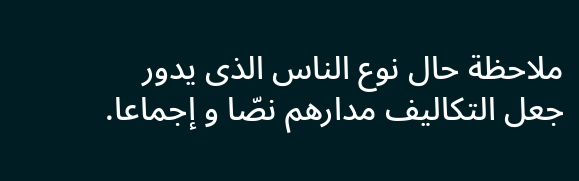ملاحظة حال نوع الناس الذی یدور جعل التکالیف مدارهم نصّا و إجماعا.